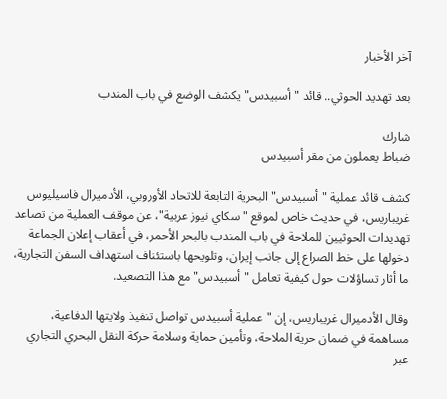آخر الأخبار

بعد تهديد الحوثي.. قائد "أسبيدس" يكشف الوضع في باب المندب

شارك
ضباط يعملون من مقر أسبيدس

كشف قائد عملية "أسبيدس" البحرية التابعة للاتحاد الأوروبي، الأدميرال فاسيليوس غريباريس، في حديث خاص لموقع "سكاي نيوز عربية"، عن موقف العملية من تصاعد تهديدات الحوثيين للملاحة في باب المندب بالبحر الأحمر، في أعقاب إعلان الجماعة دخولها على خط الصراع إلى جانب إيران، وتلويحها باستئناف استهداف السفن التجارية، ما أثار تساؤلات حول كيفية تعامل "أسبيدس" مع هذا التصعيد.

وقال الأدميرال غريباريس، إن "عملية أسبيدس تواصل تنفيذ ولايتها الدفاعية، مساهمة في ضمان حرية الملاحة، وتأمين حماية وسلامة حركة النقل البحري التجاري عبر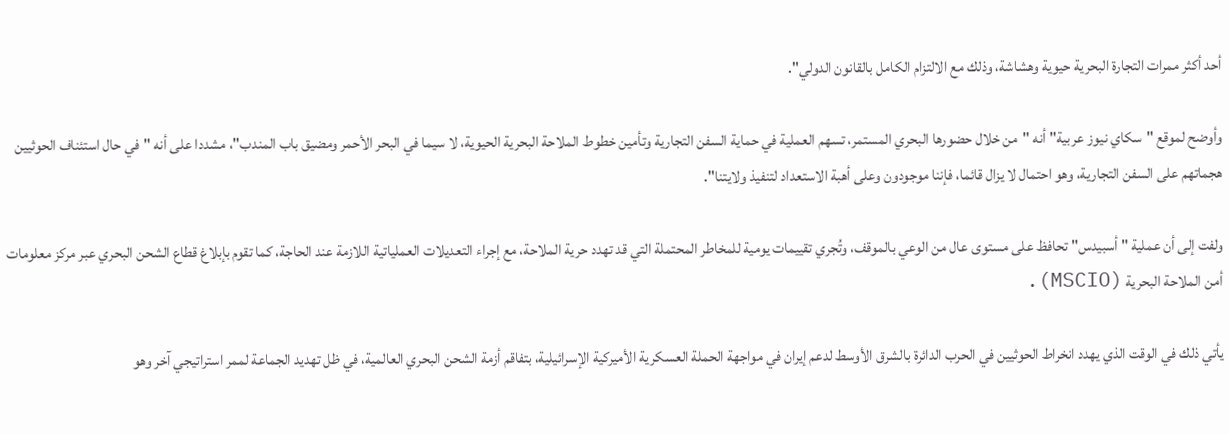أحد أكثر ممرات التجارة البحرية حيوية وهشاشة، وذلك مع الالتزام الكامل بالقانون الدولي".

وأوضح لموقع "سكاي نيوز عربية" أنه "من خلال حضورها البحري المستمر، تسهم العملية في حماية السفن التجارية وتأمين خطوط الملاحة البحرية الحيوية، لا سيما في البحر الأحمر ومضيق باب المندب"، مشددا على أنه "في حال استئناف الحوثيين هجماتهم على السفن التجارية، وهو احتمال لا يزال قائما، فإننا موجودون وعلى أهبة الاستعداد لتنفيذ ولايتنا".

ولفت إلى أن عملية " أسبيدس" تحافظ على مستوى عال من الوعي بالموقف، وتُجري تقييمات يومية للمخاطر المحتملة التي قد تهدد حرية الملاحة، مع إجراء التعديلات العملياتية اللازمة عند الحاجة، كما تقوم بإبلاغ قطاع الشحن البحري عبر مركز معلومات أمن الملاحة البحرية (MSCIO).

يأتي ذلك في الوقت الذي يهدد انخراط الحوثيين في الحرب الدائرة بالشرق الأوسط لدعم إيران في مواجهة الحملة العسكرية الأميركية الإسرائيلية، بتفاقم أزمة الشحن البحري العالمية، في ظل تهديد الجماعة لممر استراتيجي آخر وهو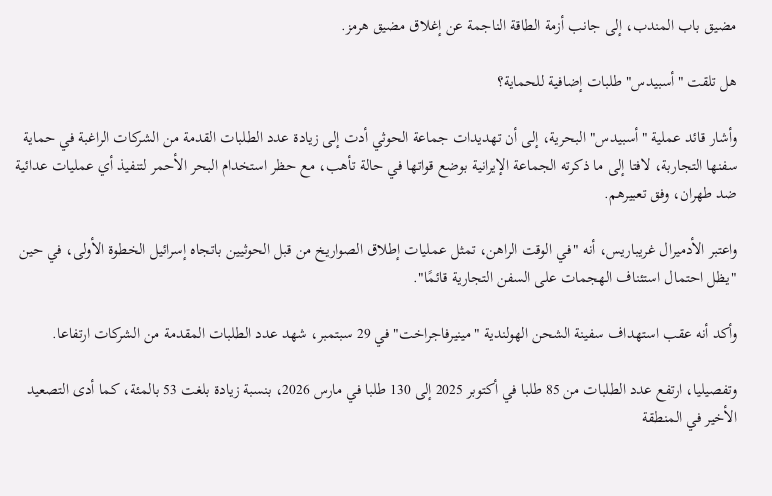مضيق باب المندب، إلى جانب أزمة الطاقة الناجمة عن إغلاق مضيق هرمز.

هل تلقت "أسبيدس" طلبات إضافية للحماية؟

وأشار قائد عملية "أسبيدس" البحرية، إلى أن تهديدات جماعة الحوثي أدت إلى زيادة عدد الطلبات القدمة من الشركات الراغبة في حماية سفنها التجاربة، لافتا إلى ما ذكرته الجماعة الإيرانية بوضع قواتها في حالة تأهب، مع حظر استخدام البحر الأحمر لتنفيذ أي عمليات عدائية ضد طهران، وفق تعبيرهم.

واعتبر الأدميرال غريباريس، أنه "في الوقت الراهن، تمثل عمليات إطلاق الصواريخ من قبل الحوثيين باتجاه إسرائيل الخطوة الأولى، في حين "يظل احتمال استئناف الهجمات على السفن التجارية قائمًا".

وأكد أنه عقب استهداف سفينة الشحن الهولندية "مينيرفاجراخت" في 29 سبتمبر، شهد عدد الطلبات المقدمة من الشركات ارتفاعا.

وتفصيليا، ارتفع عدد الطلبات من 85 طلبا في أكتوبر 2025 إلى 130 طلبا في مارس 2026، بنسبة زيادة بلغت 53 بالمئة، كما أدى التصعيد الأخير في المنطقة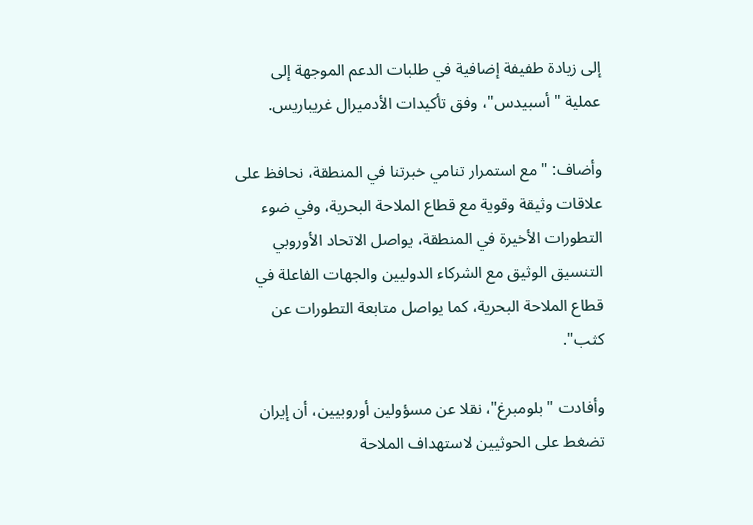إلى زيادة طفيفة إضافية في طلبات الدعم الموجهة إلى عملية "أسبيدس"، وفق تأكيدات الأدميرال غريباريس.

وأضاف: "مع استمرار تنامي خبرتنا في المنطقة، نحافظ على علاقات وثيقة وقوية مع قطاع الملاحة البحرية، وفي ضوء التطورات الأخيرة في المنطقة، يواصل الاتحاد الأوروبي التنسيق الوثيق مع الشركاء الدوليين والجهات الفاعلة في قطاع الملاحة البحرية، كما يواصل متابعة التطورات عن كثب".

وأفادت "بلومبرغ"، نقلا عن مسؤولين أوروبيين، أن إيران تضغط على الحوثيين لاستهداف الملاحة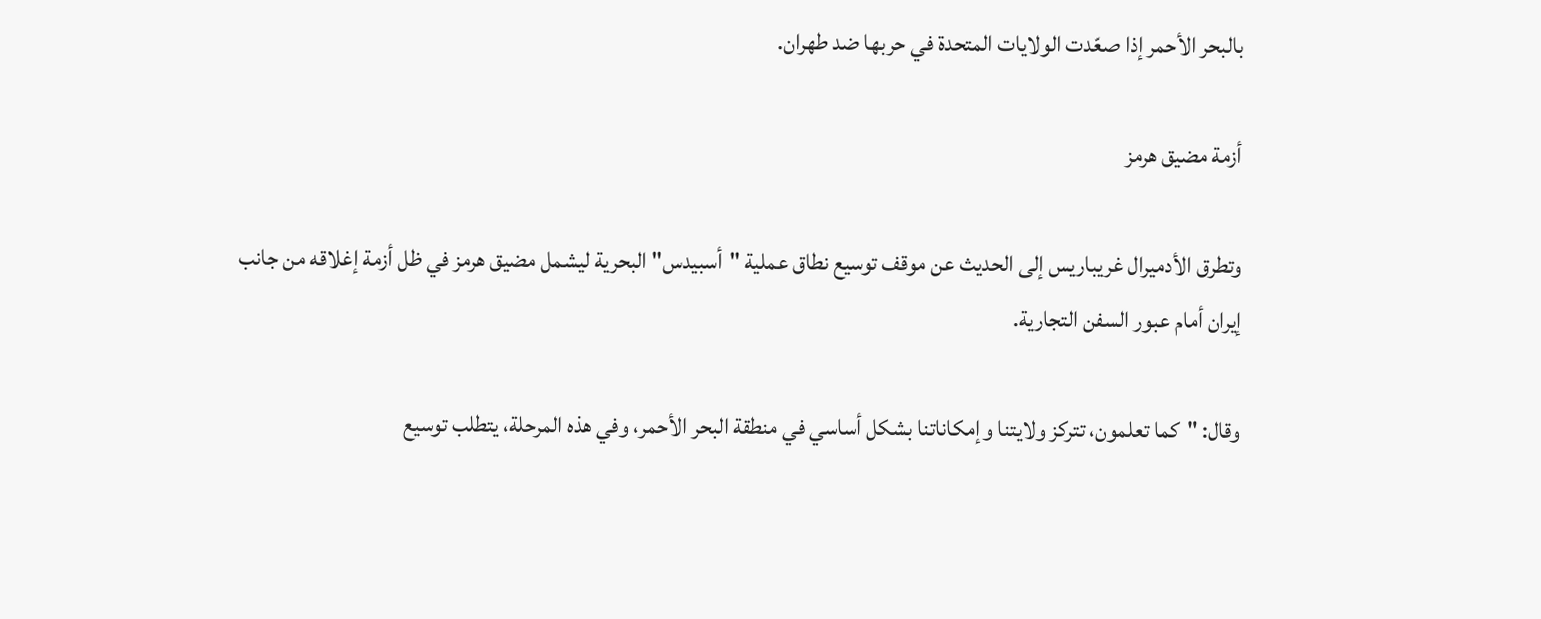بالبحر الأحمر إذا صعّدت الولايات المتحدة في حربها ضد طهران.

أزمة مضيق هرمز

وتطرق الأدميرال غريباريس إلى الحديث عن موقف توسيع نطاق عملية "أسبيدس" البحرية ليشمل مضيق هرمز في ظل أزمة إغلاقه من جانب إيران أمام عبور السفن التجارية.

وقال: "كما تعلمون، تتركز ولايتنا وإمكاناتنا بشكل أساسي في منطقة البحر الأحمر، وفي هذه المرحلة، يتطلب توسيع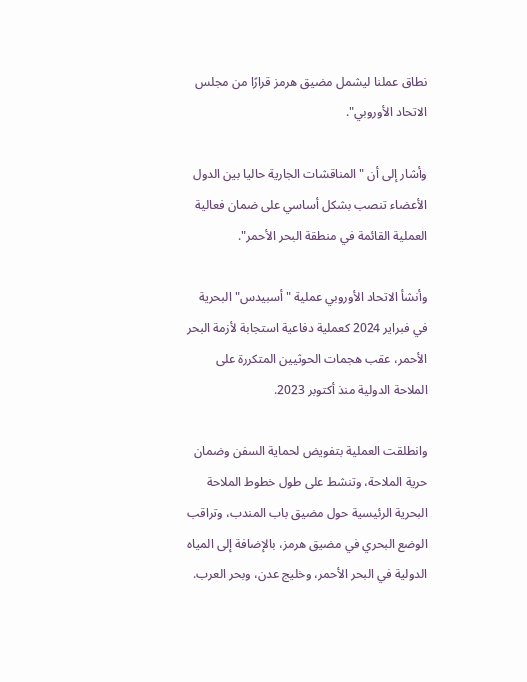نطاق عملنا ليشمل مضيق هرمز قرارًا من مجلس الاتحاد الأوروبي".

وأشار إلى أن "المناقشات الجارية حاليا بين الدول الأعضاء تنصب بشكل أساسي على ضمان فعالية العملية القائمة في منطقة البحر الأحمر".

وأنشأ الاتحاد الأوروبي عملية "أسبيدس" البحرية في فبراير 2024 كعملية دفاعية استجابة لأزمة البحر الأحمر، عقب هجمات الحوثيين المتكررة على الملاحة الدولية منذ أكتوبر 2023.

وانطلقت العملية بتفويض لحماية السفن وضمان حرية الملاحة، وتنشط على طول خطوط الملاحة البحرية الرئيسية حول مضيق باب المندب، وتراقب الوضع البحري في مضيق هرمز، بالإضافة إلى المياه الدولية في البحر الأحمر، وخليج عدن، وبحر العرب.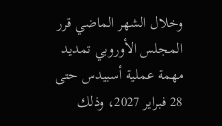وخلال الشهر الماضي قرر المجلس الأوروبي تمديد مهمة عملية أسبيدس حتى 28 فبراير 2027، وذلك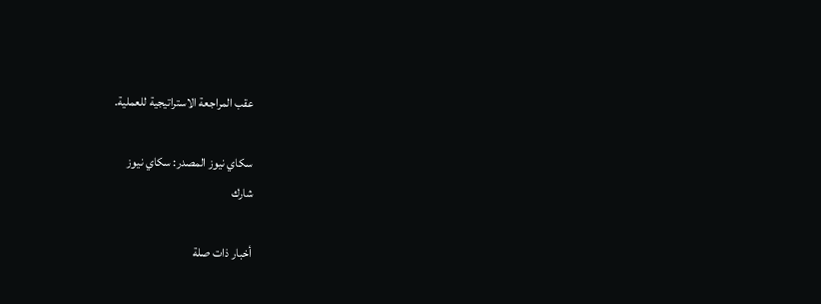عقب المراجعة الاستراتيجية للعملية.

سكاي نيوز المصدر: سكاي نيوز
شارك

أخبار ذات صلة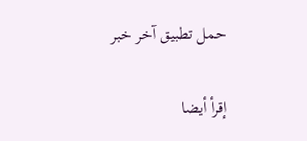حمل تطبيق آخر خبر

إقرأ أيضا